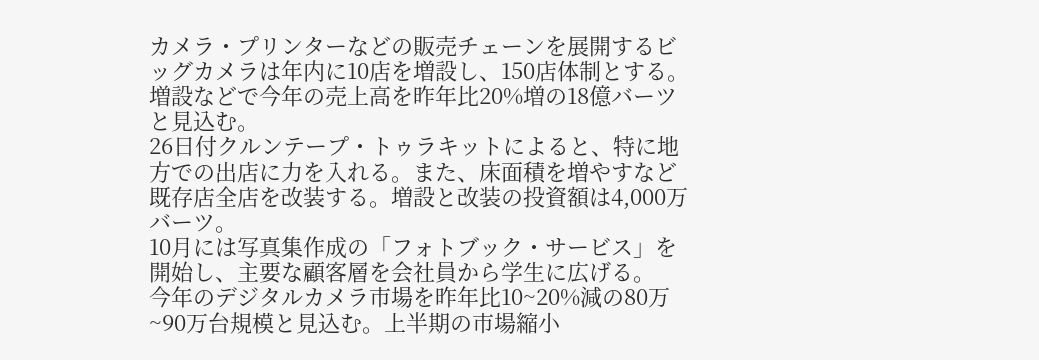カメラ・プリンターなどの販売チェーンを展開するビッグカメラは年内に10店を増設し、150店体制とする。増設などで今年の売上高を昨年比20%増の18億バーツと見込む。
26日付クルンテープ・トゥラキットによると、特に地方での出店に力を入れる。また、床面積を増やすなど既存店全店を改装する。増設と改装の投資額は4,000万バーツ。
10月には写真集作成の「フォトブック・サービス」を開始し、主要な顧客層を会社員から学生に広げる。
今年のデジタルカメラ市場を昨年比10~20%減の80万~90万台規模と見込む。上半期の市場縮小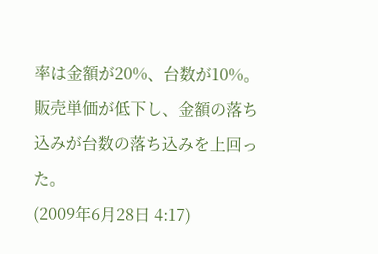率は金額が20%、台数が10%。販売単価が低下し、金額の落ち込みが台数の落ち込みを上回った。
(2009年6月28日 4:17)